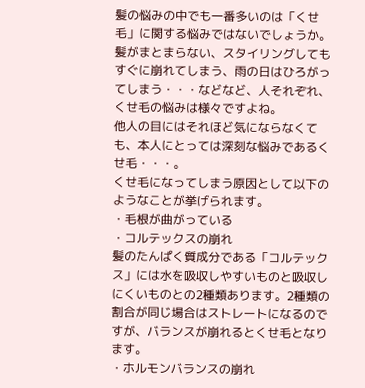髪の悩みの中でも一番多いのは「くせ毛」に関する悩みではないでしょうか。
髪がまとまらない、スタイリングしてもすぐに崩れてしまう、雨の日はひろがってしまう・・・などなど、人それぞれ、くせ毛の悩みは様々ですよね。
他人の目にはそれほど気にならなくても、本人にとっては深刻な悩みであるくせ毛・・・。
くせ毛になってしまう原因として以下のようなことが挙げられます。
・毛根が曲がっている
・コルテックスの崩れ
髪のたんぱく質成分である「コルテックス」には水を吸収しやすいものと吸収しにくいものとの2種類あります。2種類の割合が同じ場合はストレートになるのですが、バランスが崩れるとくせ毛となります。
・ホルモンバランスの崩れ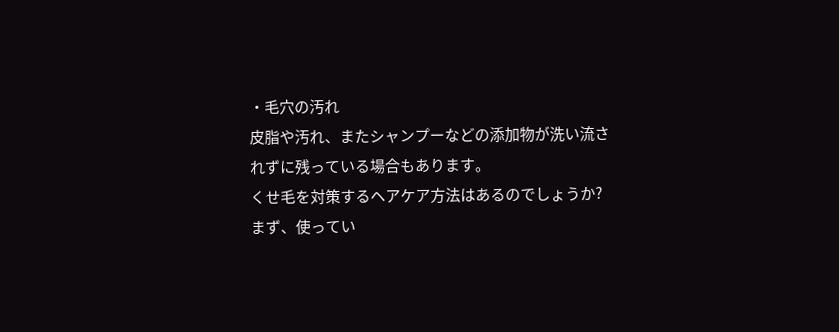・毛穴の汚れ
皮脂や汚れ、またシャンプーなどの添加物が洗い流されずに残っている場合もあります。
くせ毛を対策するヘアケア方法はあるのでしょうか?
まず、使ってい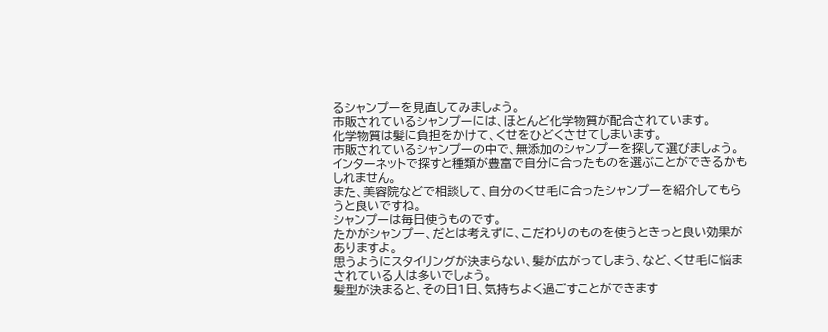るシャンプーを見直してみましょう。
市販されているシャンプーには、ほとんど化学物質が配合されています。
化学物質は髪に負担をかけて、くせをひどくさせてしまいます。
市販されているシャンプーの中で、無添加のシャンプーを探して選びましょう。
インターネットで探すと種類が豊富で自分に合ったものを選ぶことができるかもしれません。
また、美容院などで相談して、自分のくせ毛に合ったシャンプーを紹介してもらうと良いですね。
シャンプーは毎日使うものです。
たかがシャンプー、だとは考えずに、こだわりのものを使うときっと良い効果がありますよ。
思うようにスタイリングが決まらない、髪が広がってしまう、など、くせ毛に悩まされている人は多いでしょう。
髪型が決まると、その日1日、気持ちよく過ごすことができます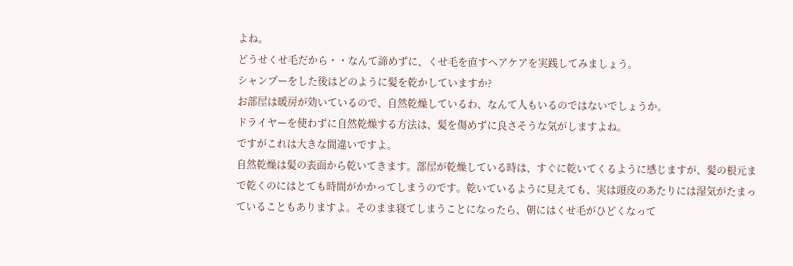よね。
どうせくせ毛だから・・なんて諦めずに、くせ毛を直すヘアケアを実践してみましょう。
シャンプーをした後はどのように髪を乾かしていますか?
お部屋は暖房が効いているので、自然乾燥しているわ、なんて人もいるのではないでしょうか。
ドライヤーを使わずに自然乾燥する方法は、髪を傷めずに良さそうな気がしますよね。
ですがこれは大きな間違いですよ。
自然乾燥は髪の表面から乾いてきます。部屋が乾燥している時は、すぐに乾いてくるように感じますが、髪の根元まで乾くのにはとても時間がかかってしまうのです。乾いているように見えても、実は頭皮のあたりには湿気がたまっていることもありますよ。そのまま寝てしまうことになったら、朝にはくせ毛がひどくなって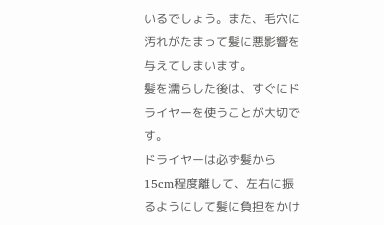いるでしょう。また、毛穴に汚れがたまって髪に悪影響を与えてしまいます。
髪を濡らした後は、すぐにドライヤーを使うことが大切です。
ドライヤーは必ず髪から15cm程度離して、左右に振るようにして髪に負担をかけ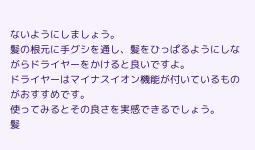ないようにしましょう。
髪の根元に手グシを通し、髪をひっぱるようにしながらドライヤーをかけると良いですよ。
ドライヤーはマイナスイオン機能が付いているものがおすすめです。
使ってみるとその良さを実感できるでしょう。
髪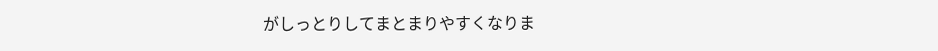がしっとりしてまとまりやすくなりま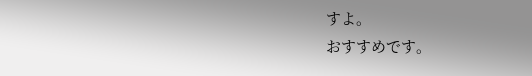すよ。
おすすめです。